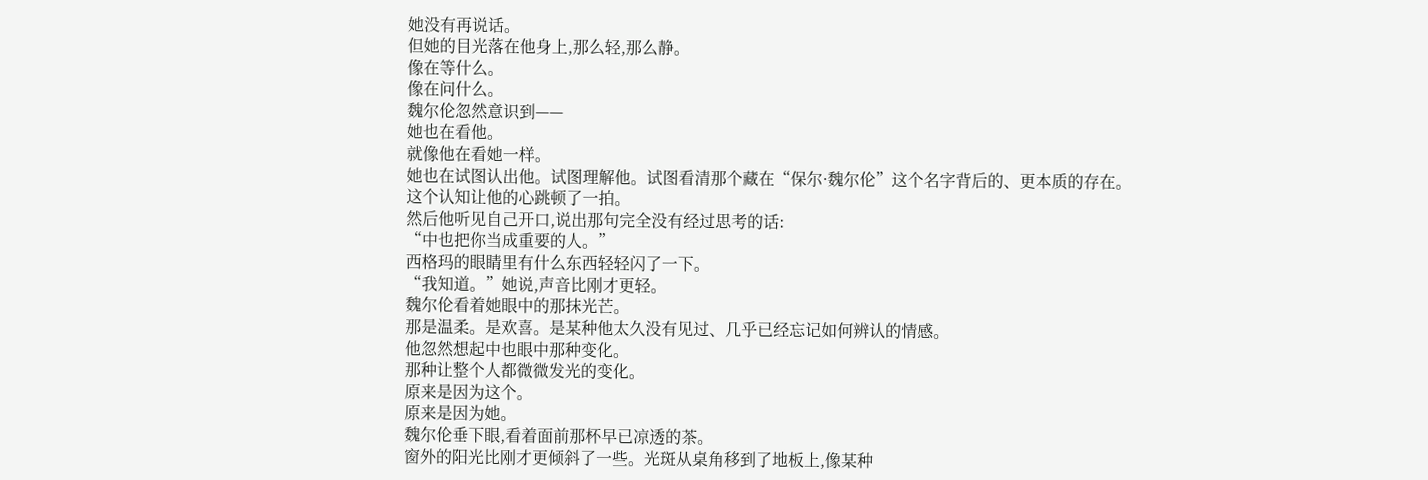她没有再说话。
但她的目光落在他身上,那么轻,那么静。
像在等什么。
像在问什么。
魏尔伦忽然意识到——
她也在看他。
就像他在看她一样。
她也在试图认出他。试图理解他。试图看清那个藏在“保尔·魏尔伦”这个名字背后的、更本质的存在。
这个认知让他的心跳顿了一拍。
然后他听见自己开口,说出那句完全没有经过思考的话:
“中也把你当成重要的人。”
西格玛的眼睛里有什么东西轻轻闪了一下。
“我知道。”她说,声音比刚才更轻。
魏尔伦看着她眼中的那抹光芒。
那是温柔。是欢喜。是某种他太久没有见过、几乎已经忘记如何辨认的情感。
他忽然想起中也眼中那种变化。
那种让整个人都微微发光的变化。
原来是因为这个。
原来是因为她。
魏尔伦垂下眼,看着面前那杯早已凉透的茶。
窗外的阳光比刚才更倾斜了一些。光斑从桌角移到了地板上,像某种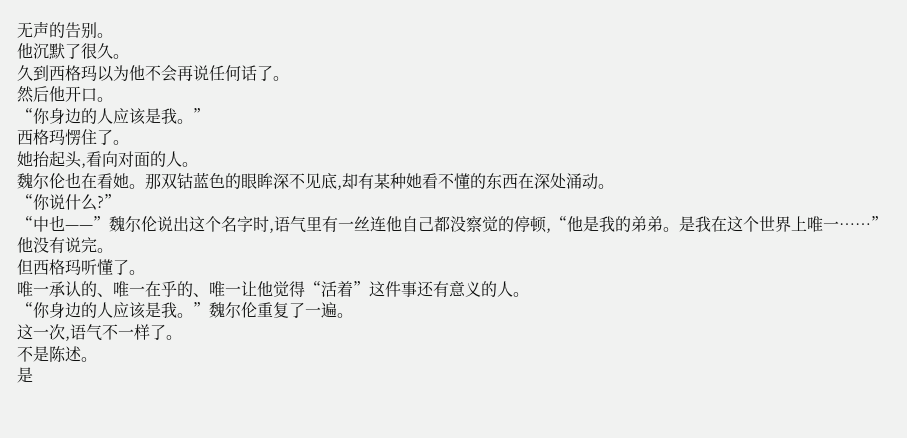无声的告别。
他沉默了很久。
久到西格玛以为他不会再说任何话了。
然后他开口。
“你身边的人应该是我。”
西格玛愣住了。
她抬起头,看向对面的人。
魏尔伦也在看她。那双钴蓝色的眼眸深不见底,却有某种她看不懂的东西在深处涌动。
“你说什么?”
“中也——”魏尔伦说出这个名字时,语气里有一丝连他自己都没察觉的停顿,“他是我的弟弟。是我在这个世界上唯一……”
他没有说完。
但西格玛听懂了。
唯一承认的、唯一在乎的、唯一让他觉得“活着”这件事还有意义的人。
“你身边的人应该是我。”魏尔伦重复了一遍。
这一次,语气不一样了。
不是陈述。
是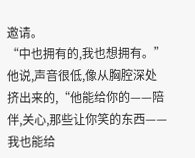邀请。
“中也拥有的,我也想拥有。”他说,声音很低,像从胸腔深处挤出来的,“他能给你的——陪伴,关心,那些让你笑的东西——我也能给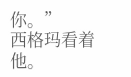你。”
西格玛看着他。